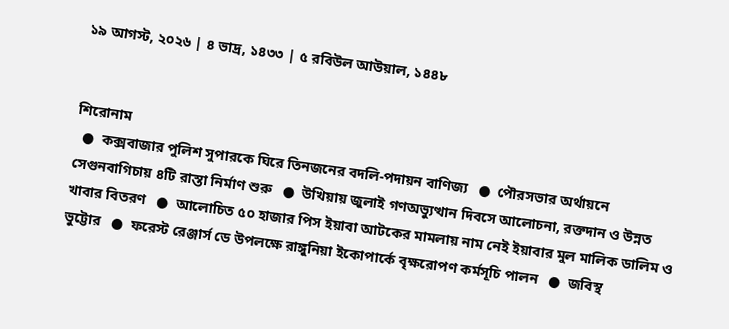১৯ আগস্ট, ২০২৬ | ৪ ভাদ্র, ১৪৩৩ | ৫ রবিউল আউয়াল, ১৪৪৮


শিরোনাম
  ●  কক্সবাজার পুলিশ সুপারকে ঘিরে তিনজনের বদলি-পদায়ন বাণিজ্য   ●  পৌরসভার অর্থায়নে সেগুনবাগিচায় ৪টি রাস্তা নির্মাণ শুরু   ●  উখিয়ায় জুলাই গণঅভ্যুত্থান দিবসে আলোচনা, রক্তদান ও উন্নত খাবার বিতরণ   ●  আলোচিত ৫০ হাজার পিস ইয়াবা আটকের মামলায় নাম নেই ইয়াবার মুল মালিক ডালিম ও ভুট্টোর   ●  ফরেস্ট রেঞ্জার্স ডে উপলক্ষে রাঙ্গুনিয়া ইকোপার্কে বৃক্ষরোপণ কর্মসূচি পালন   ●  জবিস্থ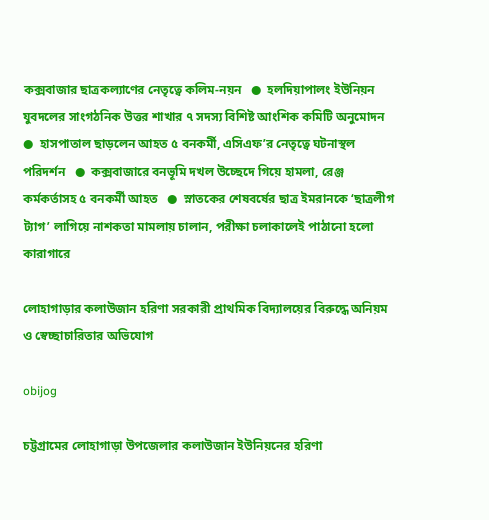কক্সবাজার ছাত্রকল্যাণের নেতৃত্বে কলিম-নয়ন   ●  হলদিয়াপালং ইউনিয়ন যুবদলের সাংগঠনিক উত্তর শাখার ৭ সদস্য বিশিষ্ট আংশিক কমিটি অনুমোদন   ●  হাসপাতাল ছাড়লেন আহত ৫ বনকর্মী, এসিএফ’র নেতৃত্বে ঘটনাস্থল পরিদর্শন   ●  কক্সবাজারে বনভূমি দখল উচ্ছেদে গিয়ে হামলা, রেঞ্জ কর্মকর্তাসহ ৫ বনকর্মী আহত   ●  স্নাতকের শেষবর্ষের ছাত্র ইমরানকে ‘ছাত্রলীগ ট্যাগ’ লাগিয়ে নাশকতা মামলায় চালান, পরীক্ষা চলাকালেই পাঠানো হলো কারাগারে

লোহাগাড়ার কলাউজান হরিণা সরকারী প্রাথমিক বিদ্যালয়ের বিরুদ্ধে অনিয়ম ও স্বেচ্ছাচারিতার অভিযোগ

obijog

চট্টগ্রামের লোহাগাড়া উপজেলার কলাউজান ইউনিয়নের হরিণা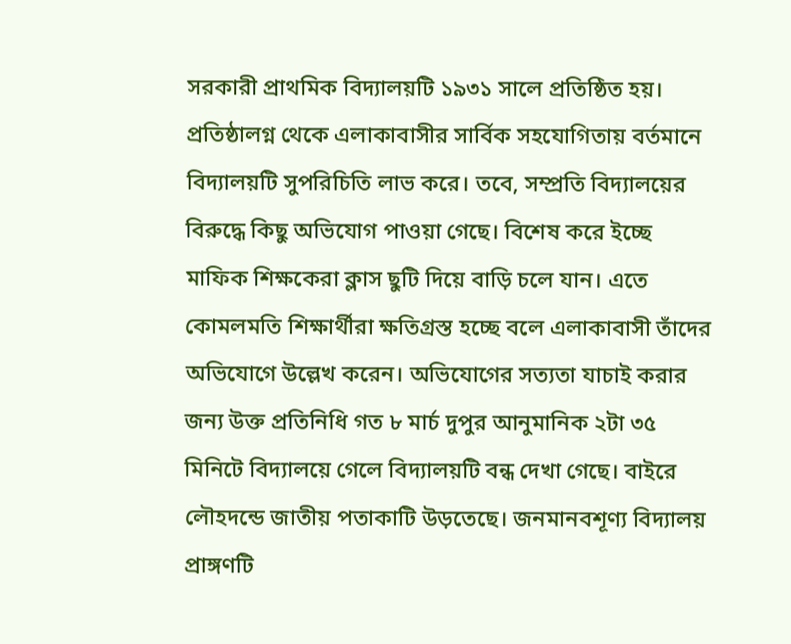সরকারী প্রাথমিক বিদ্যালয়টি ১৯৩১ সালে প্রতিষ্ঠিত হয়। প্রতিষ্ঠালগ্ন থেকে এলাকাবাসীর সার্বিক সহযোগিতায় বর্তমানে বিদ্যালয়টি সুপরিচিতি লাভ করে। তবে, সম্প্রতি বিদ্যালয়ের বিরুদ্ধে কিছু অভিযোগ পাওয়া গেছে। বিশেষ করে ইচ্ছে মাফিক শিক্ষকেরা ক্লাস ছুটি দিয়ে বাড়ি চলে যান। এতে কোমলমতি শিক্ষার্থীরা ক্ষতিগ্রস্ত হচ্ছে বলে এলাকাবাসী তাঁদের অভিযোগে উল্লেখ করেন। অভিযোগের সত্যতা যাচাই করার জন্য উক্ত প্রতিনিধি গত ৮ মার্চ দুপুর আনুমানিক ২টা ৩৫ মিনিটে বিদ্যালয়ে গেলে বিদ্যালয়টি বন্ধ দেখা গেছে। বাইরে লৌহদন্ডে জাতীয় পতাকাটি উড়তেছে। জনমানবশূণ্য বিদ্যালয় প্রাঙ্গণটি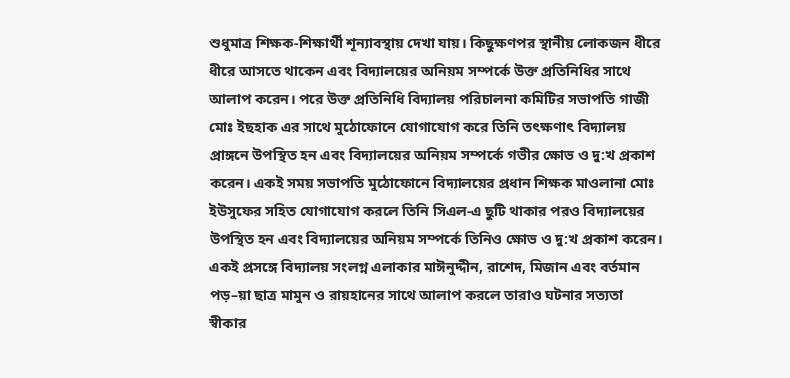শুধুমাত্র শিক্ষক-শিক্ষার্থী শূন্যাবস্থায় দেখা যায়। কিছুক্ষণপর স্থানীয় লোকজন ধীরে ধীরে আসতে থাকেন এবং বিদ্যালয়ের অনিয়ম সম্পর্কে উক্ত প্রতিনিধির সাথে আলাপ করেন। পরে উক্ত প্রতিনিধি বিদ্যালয় পরিচালনা কমিটির সভাপতি গাজী মোঃ ইছহাক এর সাথে মুঠোফোনে যোগাযোগ করে তিনি তৎক্ষণাৎ বিদ্যালয় প্রাঙ্গনে উপস্থিত হন এবং বিদ্যালয়ের অনিয়ম সম্পর্কে গভীর ক্ষোভ ও দু:খ প্রকাশ করেন। একই সময় সভাপতি মুঠোফোনে বিদ্যালয়ের প্রধান শিক্ষক মাওলানা মোঃ ইউসুফের সহিত যোগাযোগ করলে তিনি সিএল-এ ছুটি থাকার পরও বিদ্যালয়ের উপস্থিত হন এবং বিদ্যালয়ের অনিয়ম সম্পর্কে তিনিও ক্ষোভ ও দু:খ প্রকাশ করেন। একই প্রসঙ্গে বিদ্যালয় সংলগ্ন এলাকার মাঈনুদ্দীন, রাশেদ, মিজান এবং বর্তমান পড়–য়া ছাত্র মামুন ও রায়হানের সাথে আলাপ করলে তারাও ঘটনার সত্যতা স্বীকার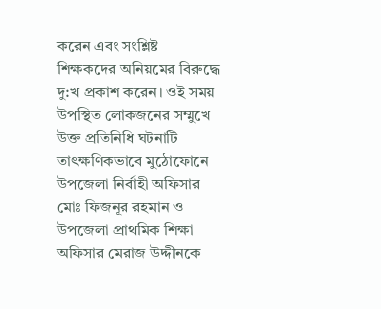করেন এবং সংশ্লিষ্ট শিক্ষকদের অনিয়মের বিরুদ্ধে দু:খ প্রকাশ করেন। ওই সময় উপস্থিত লোকজনের সম্মুখে উক্ত প্রতিনিধি ঘটনাটি তাৎক্ষণিকভাবে মুঠোফোনে উপজেলা নির্বাহী অফিসার মোঃ ফিজনূর রহমান ও উপজেলা প্রাথমিক শিক্ষা অফিসার মেরাজ উদ্দীনকে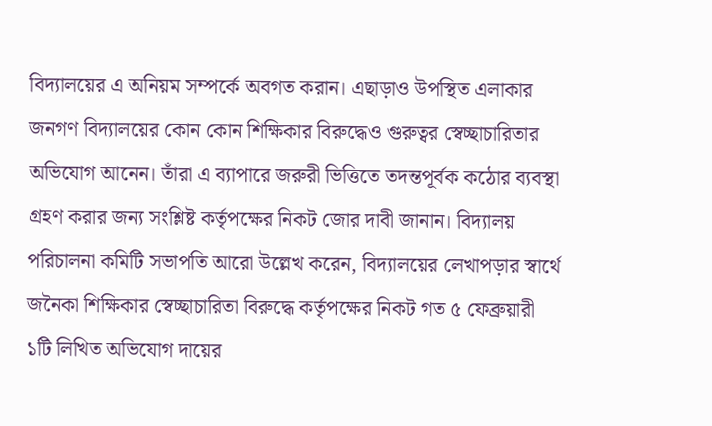বিদ্যালয়ের এ অনিয়ম সম্পর্কে অবগত করান। এছাড়াও উপস্থিত এলাকার জনগণ বিদ্যালয়ের কোন কোন শিক্ষিকার বিরুদ্ধেও গুরুত্বর স্বেচ্ছাচারিতার অভিযোগ আনেন। তাঁরা এ ব্যাপারে জরুরী ভিত্তিতে তদন্তপূর্বক কঠোর ব্যবস্থা গ্রহণ করার জন্য সংশ্লিষ্ট কর্তৃপক্ষের নিকট জোর দাবী জানান। বিদ্যালয় পরিচালনা কমিটি সভাপতি আরো উল্লেখ করেন, বিদ্যালয়ের লেখাপড়ার স্বার্থে জনৈকা শিক্ষিকার স্বেচ্ছাচারিতা বিরুদ্ধে কর্তৃপক্ষের নিকট গত ৫ ফেব্রুয়ারী ১টি লিখিত অভিযোগ দায়ের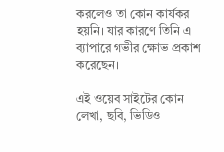করলেও তা কোন কার্যকর হয়নি। যার কারণে তিনি এ ব্যাপারে গভীর ক্ষোভ প্রকাশ করেছেন।

এই ওয়েব সাইটের কোন লেখা, ছবি, ভিডিও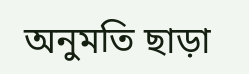অনুমতি ছাড়া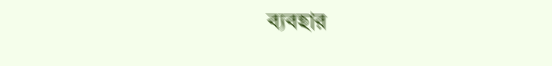ব্যবহার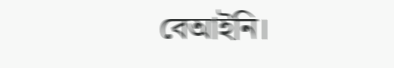বেআইনি।